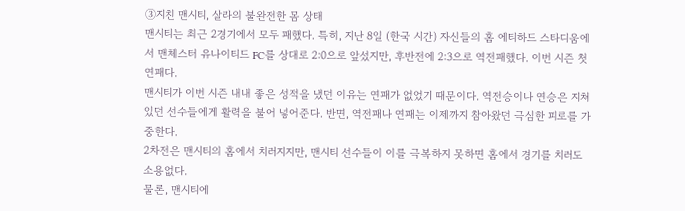➂지친 맨시티, 살라의 불완전한 몸 상태
맨시티는 최근 2경기에서 모두 패했다. 특히, 지난 8일 (한국 시간) 자신들의 홈 에티하드 스타디움에서 맨체스터 유나이티드 FC를 상대로 2:0으로 앞섰지만, 후반전에 2:3으로 역전패했다. 이번 시즌 첫 연패다.
맨시티가 이번 시즌 내내 좋은 성적을 냈던 이유는 연패가 없었기 때문이다. 역전승이나 연승은 지쳐있던 선수들에게 활력을 불어 넣어준다. 반면, 역전패나 연패는 이제까지 참아왔던 극심한 피로를 가중한다.
2차전은 맨시티의 홈에서 치러지지만, 맨시티 선수들이 이를 극복하지 못하면 홈에서 경기를 치러도 소용없다.
물론, 맨시티에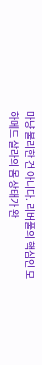마냥 불리한 건 아니다. 리버풀의 핵심인 모하메드 살라의 몸 상태가 완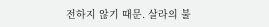전하지 않기 때문. 살라의 불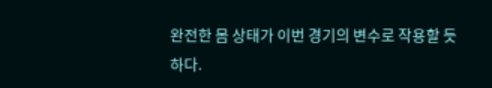완전한 몸 상태가 이번 경기의 변수로 작용할 듯하다.